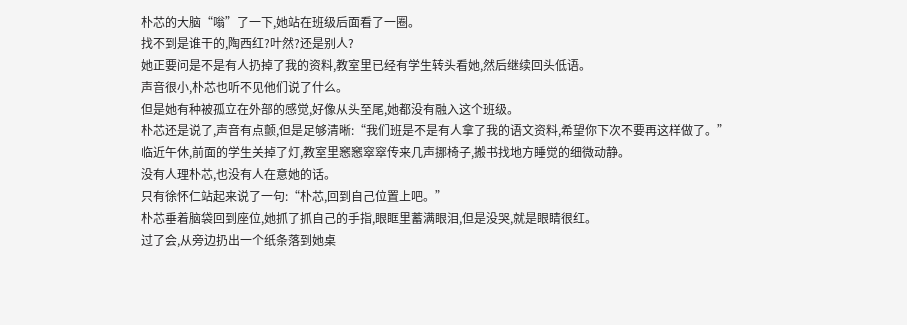朴芯的大脑“嗡”了一下,她站在班级后面看了一圈。
找不到是谁干的,陶西红?叶然?还是别人?
她正要问是不是有人扔掉了我的资料,教室里已经有学生转头看她,然后继续回头低语。
声音很小,朴芯也听不见他们说了什么。
但是她有种被孤立在外部的感觉,好像从头至尾,她都没有融入这个班级。
朴芯还是说了,声音有点颤,但是足够清晰:“我们班是不是有人拿了我的语文资料,希望你下次不要再这样做了。”
临近午休,前面的学生关掉了灯,教室里窸窸窣窣传来几声挪椅子,搬书找地方睡觉的细微动静。
没有人理朴芯,也没有人在意她的话。
只有徐怀仁站起来说了一句:“朴芯,回到自己位置上吧。”
朴芯垂着脑袋回到座位,她抓了抓自己的手指,眼眶里蓄满眼泪,但是没哭,就是眼睛很红。
过了会,从旁边扔出一个纸条落到她桌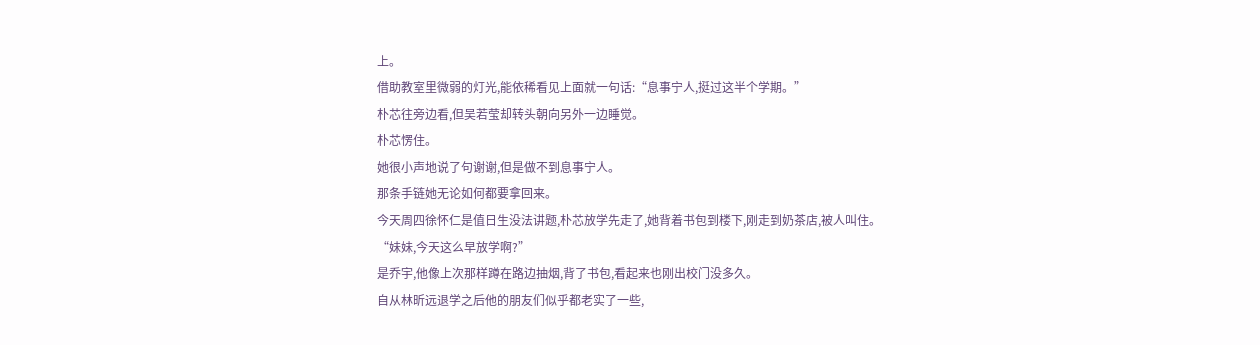上。
借助教室里微弱的灯光,能依稀看见上面就一句话:“息事宁人,挺过这半个学期。”
朴芯往旁边看,但吴若莹却转头朝向另外一边睡觉。
朴芯愣住。
她很小声地说了句谢谢,但是做不到息事宁人。
那条手链她无论如何都要拿回来。
今天周四徐怀仁是值日生没法讲题,朴芯放学先走了,她背着书包到楼下,刚走到奶茶店,被人叫住。
“妹妹,今天这么早放学啊?”
是乔宇,他像上次那样蹲在路边抽烟,背了书包,看起来也刚出校门没多久。
自从林昕远退学之后他的朋友们似乎都老实了一些,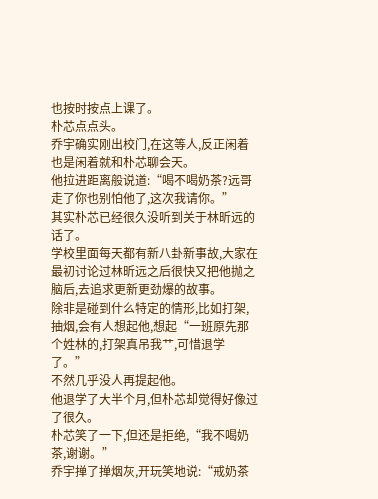也按时按点上课了。
朴芯点点头。
乔宇确实刚出校门,在这等人,反正闲着也是闲着就和朴芯聊会天。
他拉进距离般说道:“喝不喝奶茶?远哥走了你也别怕他了,这次我请你。”
其实朴芯已经很久没听到关于林昕远的话了。
学校里面每天都有新八卦新事故,大家在最初讨论过林昕远之后很快又把他抛之脑后,去追求更新更劲爆的故事。
除非是碰到什么特定的情形,比如打架,抽烟,会有人想起他,想起“一班原先那个姓林的,打架真吊我艹,可惜退学了。”
不然几乎没人再提起他。
他退学了大半个月,但朴芯却觉得好像过了很久。
朴芯笑了一下,但还是拒绝,“我不喝奶茶,谢谢。”
乔宇掸了掸烟灰,开玩笑地说:“戒奶茶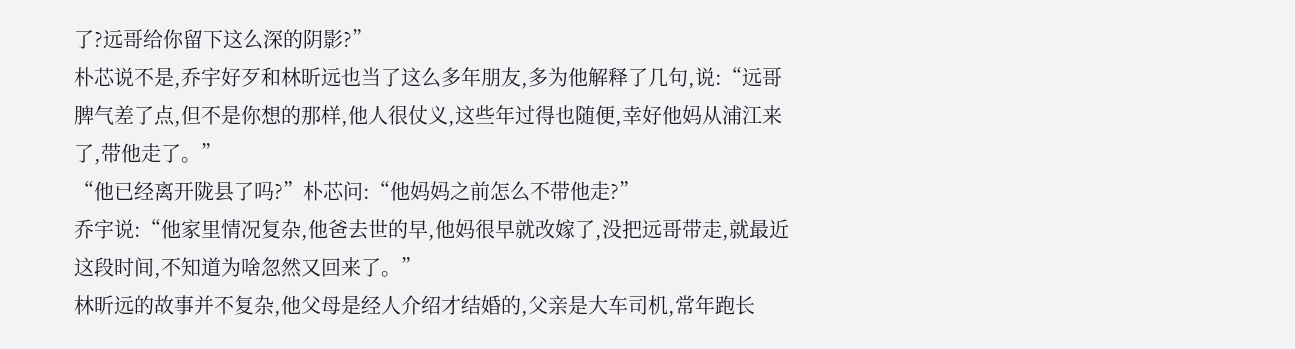了?远哥给你留下这么深的阴影?”
朴芯说不是,乔宇好歹和林昕远也当了这么多年朋友,多为他解释了几句,说:“远哥脾气差了点,但不是你想的那样,他人很仗义,这些年过得也随便,幸好他妈从浦江来了,带他走了。”
“他已经离开陇县了吗?”朴芯问:“他妈妈之前怎么不带他走?”
乔宇说:“他家里情况复杂,他爸去世的早,他妈很早就改嫁了,没把远哥带走,就最近这段时间,不知道为啥忽然又回来了。”
林昕远的故事并不复杂,他父母是经人介绍才结婚的,父亲是大车司机,常年跑长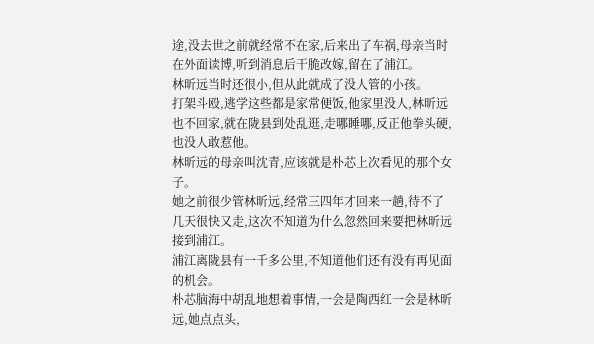途,没去世之前就经常不在家,后来出了车祸,母亲当时在外面读博,听到消息后干脆改嫁,留在了浦江。
林昕远当时还很小,但从此就成了没人管的小孩。
打架斗殴,逃学这些都是家常便饭,他家里没人,林昕远也不回家,就在陇县到处乱逛,走哪睡哪,反正他拳头硬,也没人敢惹他。
林昕远的母亲叫沈青,应该就是朴芯上次看见的那个女子。
她之前很少管林昕远,经常三四年才回来一趟,待不了几天很快又走,这次不知道为什么忽然回来要把林昕远接到浦江。
浦江离陇县有一千多公里,不知道他们还有没有再见面的机会。
朴芯脑海中胡乱地想着事情,一会是陶西红一会是林昕远,她点点头,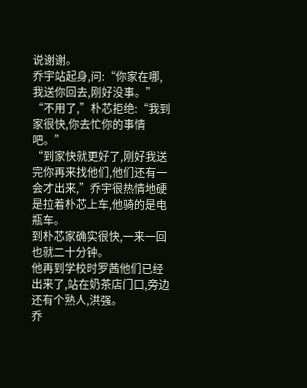说谢谢。
乔宇站起身,问:“你家在哪,我送你回去,刚好没事。”
“不用了,”朴芯拒绝:“我到家很快,你去忙你的事情吧。”
“到家快就更好了,刚好我送完你再来找他们,他们还有一会才出来,”乔宇很热情地硬是拉着朴芯上车,他骑的是电瓶车。
到朴芯家确实很快,一来一回也就二十分钟。
他再到学校时罗茜他们已经出来了,站在奶茶店门口,旁边还有个熟人,洪强。
乔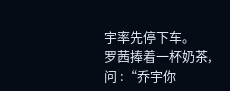宇率先停下车。
罗茜捧着一杯奶茶,问 :“乔宇你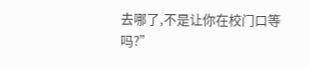去哪了,不是让你在校门口等吗?”